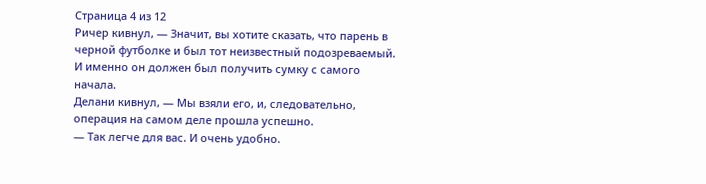Страница 4 из 12
Ричер кивнул, — Значит, вы хотите сказать, что парень в черной футболке и был тот неизвестный подозреваемый. И именно он должен был получить сумку с самого начала.
Делани кивнул, — Мы взяли его, и, следовательно, операция на самом деле прошла успешно.
— Так легче для вас. И очень удобно.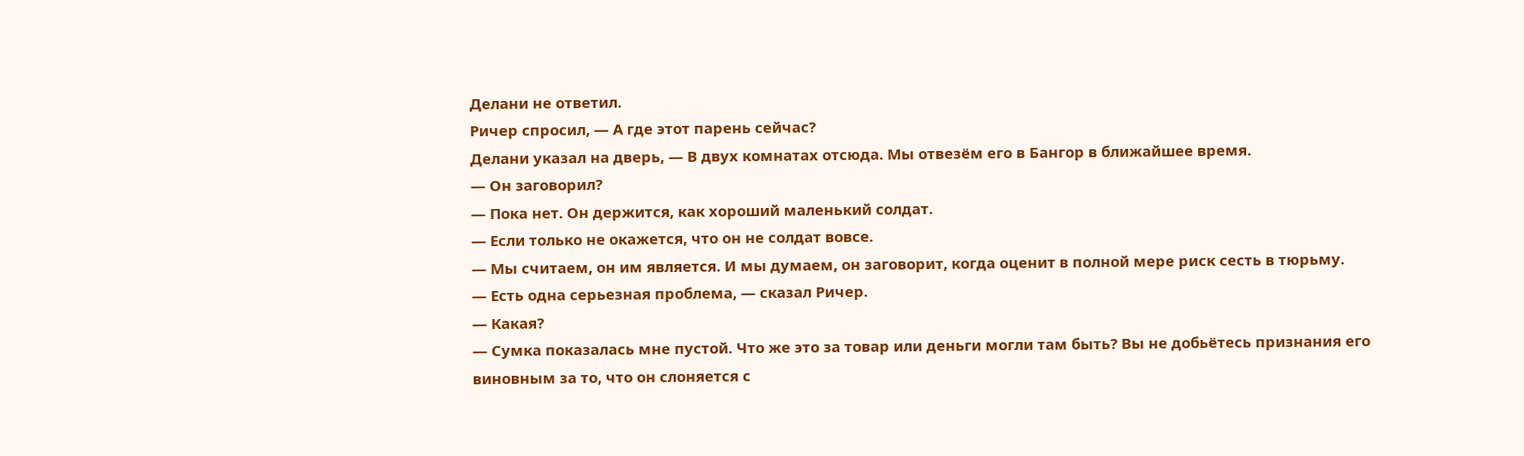Делани не ответил.
Ричер спросил, — А где этот парень сейчас?
Делани указал на дверь, — В двух комнатах отсюда. Мы отвезём его в Бангор в ближайшее время.
— Он заговорил?
— Пока нет. Он держится, как хороший маленький солдат.
— Если только не окажется, что он не солдат вовсе.
— Мы считаем, он им является. И мы думаем, он заговорит, когда оценит в полной мере риск сесть в тюрьму.
— Есть одна серьезная проблема, — сказал Ричер.
— Какая?
— Сумка показалась мне пустой. Что же это за товар или деньги могли там быть? Вы не добьётесь признания его виновным за то, что он слоняется с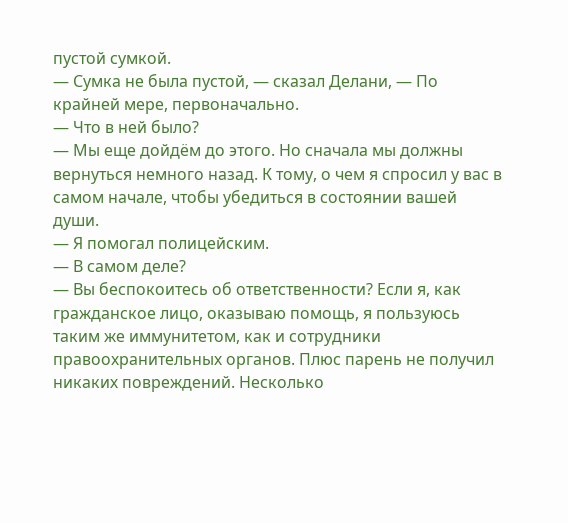пустой сумкой.
— Сумка не была пустой, — сказал Делани, — По крайней мере, первоначально.
— Что в ней было?
— Мы еще дойдём до этого. Но сначала мы должны вернуться немного назад. К тому, о чем я спросил у вас в самом начале, чтобы убедиться в состоянии вашей души.
— Я помогал полицейским.
— В самом деле?
— Вы беспокоитесь об ответственности? Если я, как гражданское лицо, оказываю помощь, я пользуюсь таким же иммунитетом, как и сотрудники правоохранительных органов. Плюс парень не получил никаких повреждений. Несколько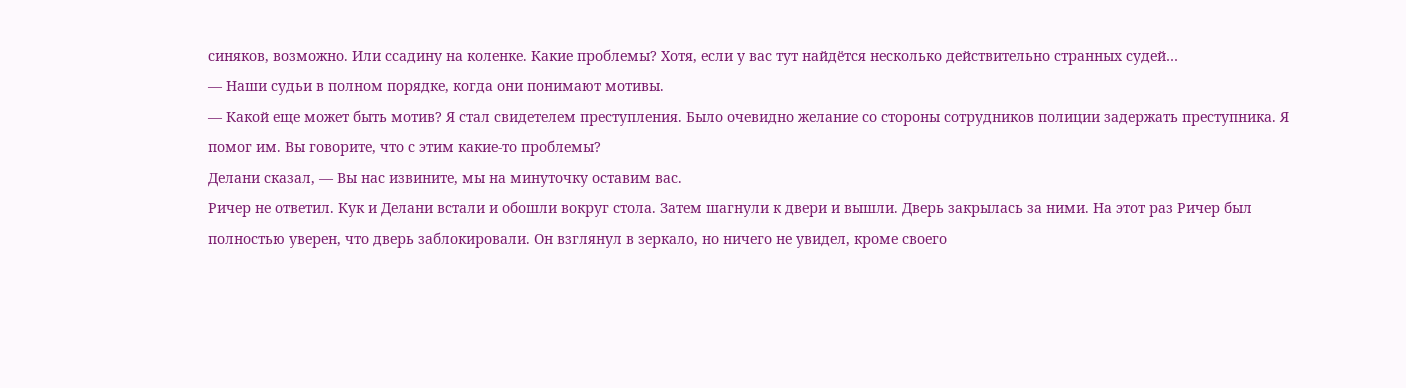синяков, возможно. Или ссадину на коленке. Какие проблемы? Хотя, если у вас тут найдётся несколько действительно странных судей…
— Наши судьи в полном порядке, когда они понимают мотивы.
— Какой еще может быть мотив? Я стал свидетелем преступления. Было очевидно желание со стороны сотрудников полиции задержать преступника. Я помог им. Вы говорите, что с этим какие-то проблемы?
Делани сказал, — Вы нас извините, мы на минуточку оставим вас.
Ричер не ответил. Кук и Делани встали и обошли вокруг стола. Затем шагнули к двери и вышли. Дверь закрылась за ними. На этот раз Ричер был полностью уверен, что дверь заблокировали. Он взглянул в зеркало, но ничего не увидел, кроме своего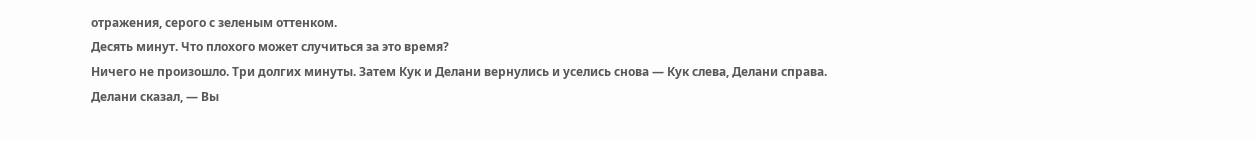отражения, серого с зеленым оттенком.
Десять минут. Что плохого может случиться за это время?
Ничего не произошло. Три долгих минуты. Затем Кук и Делани вернулись и уселись снова — Кук слева, Делани справа.
Делани сказал, — Вы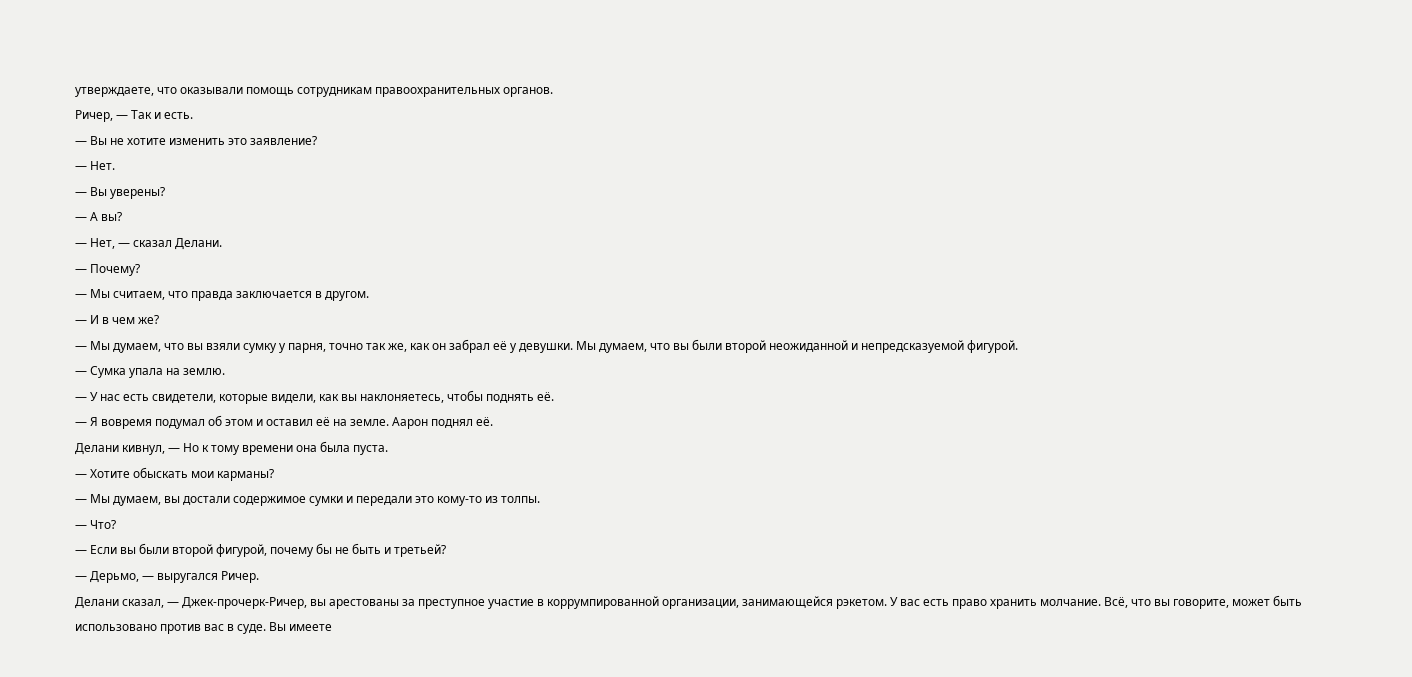утверждаете, что оказывали помощь сотрудникам правоохранительных органов.
Ричер, — Так и есть.
— Вы не хотите изменить это заявление?
— Нет.
— Вы уверены?
— A вы?
— Нет, — сказал Делани.
— Почему?
— Мы считаем, что правда заключается в другом.
— И в чем же?
— Мы думаем, что вы взяли сумку у парня, точно так же, как он забрал её у девушки. Мы думаем, что вы были второй неожиданной и непредсказуемой фигурой.
— Сумка упала на землю.
— У нас есть свидетели, которые видели, как вы наклоняетесь, чтобы поднять её.
— Я вовремя подумал об этом и оставил её на земле. Аарон поднял её.
Делани кивнул, — Но к тому времени она была пуста.
— Хотите обыскать мои карманы?
— Мы думаем, вы достали содержимое сумки и передали это кому-то из толпы.
— Что?
— Если вы были второй фигурой, почему бы не быть и третьей?
— Дерьмо, — выругался Ричер.
Делани сказал, — Джек-прочерк-Ричер, вы арестованы за преступное участие в коррумпированной организации, занимающейся рэкетом. У вас есть право хранить молчание. Всё, что вы говорите, может быть использовано против вас в суде. Вы имеете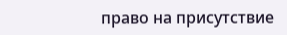право на присутствие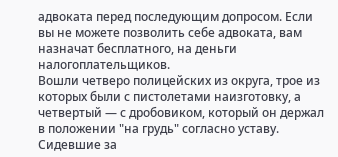адвоката перед последующим допросом. Если вы не можете позволить себе адвоката, вам назначат бесплатного, на деньги налогоплательщиков.
Вошли четверо полицейских из округа, трое из которых были с пистолетами наизготовку, а четвертый — с дробовиком, который он держал в положении "на грудь" согласно уставу. Сидевшие за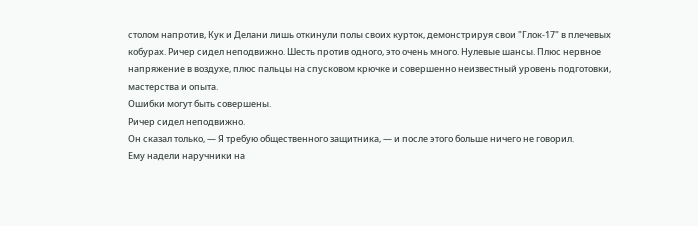столом напротив, Кук и Делани лишь откинули полы своих курток, демонстрируя свои "Глок-17" в плечевых кобурах. Ричер сидел неподвижно. Шесть против одного, это очень много. Нулевые шансы. Плюс нервное напряжение в воздухе, плюс пальцы на спусковом крючке и совершенно неизвестный уровень подготовки, мастерства и опыта.
Ошибки могут быть совершены.
Ричер сидел неподвижно.
Он сказал только, — Я требую общественного защитника, — и после этого больше ничего не говорил.
Ему надели наручники на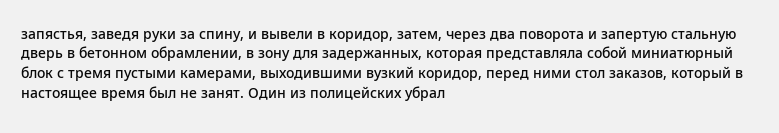запястья, заведя руки за спину, и вывели в коридор, затем, через два поворота и запертую стальную дверь в бетонном обрамлении, в зону для задержанных, которая представляла собой миниатюрный блок с тремя пустыми камерами, выходившими вузкий коридор, перед ними стол заказов, который в настоящее время был не занят. Один из полицейских убрал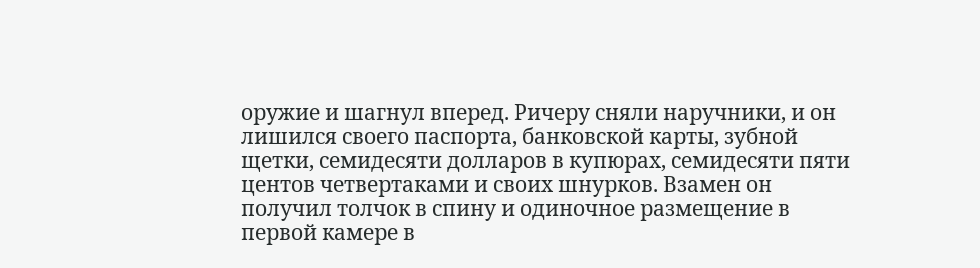оружие и шагнул вперед. Ричеру сняли наручники, и он лишился своего паспорта, банковской карты, зубной щетки, семидесяти долларов в купюрах, семидесяти пяти центов четвертаками и своих шнурков. Взамен он получил толчок в спину и одиночное размещение в первой камере в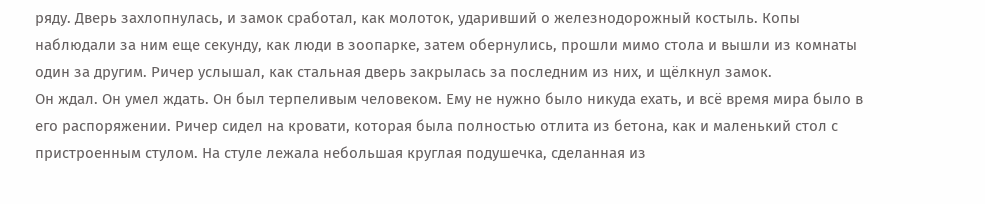ряду. Дверь захлопнулась, и замок сработал, как молоток, ударивший о железнодорожный костыль. Копы наблюдали за ним еще секунду, как люди в зоопарке, затем обернулись, прошли мимо стола и вышли из комнаты один за другим. Ричер услышал, как стальная дверь закрылась за последним из них, и щёлкнул замок.
Он ждал. Он умел ждать. Он был терпеливым человеком. Ему не нужно было никуда ехать, и всё время мира было в его распоряжении. Ричер сидел на кровати, которая была полностью отлита из бетона, как и маленький стол с пристроенным стулом. На стуле лежала небольшая круглая подушечка, сделанная из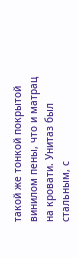такой же тонкой покрытой винилом пены, что и матрац на кровати. Унитаз был стальным, с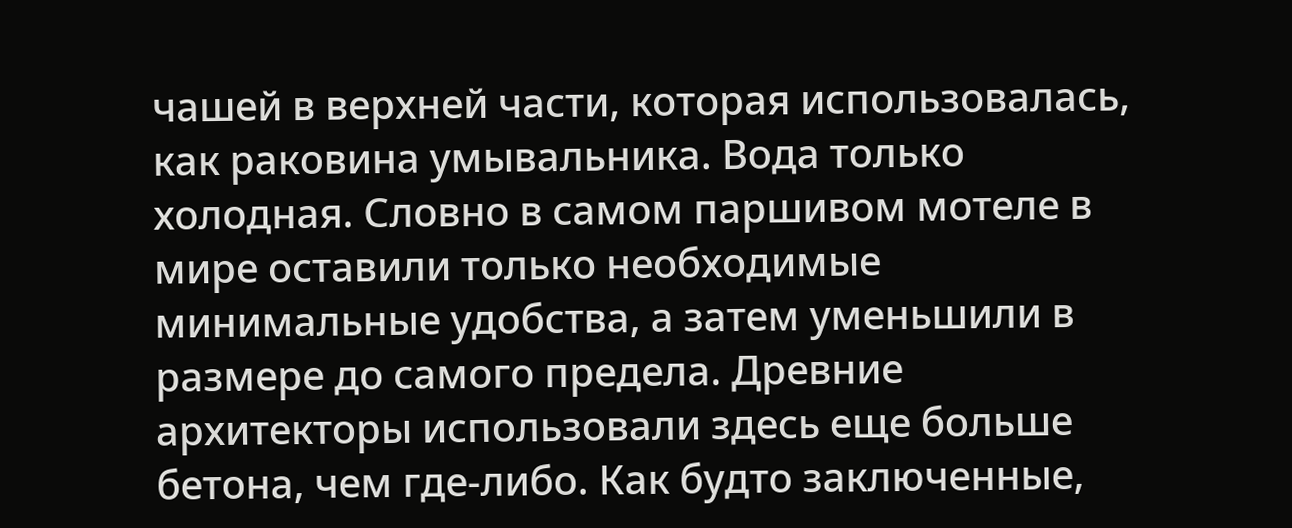чашей в верхней части, которая использовалась, как раковина умывальника. Вода только холодная. Словно в самом паршивом мотеле в мире оставили только необходимые минимальные удобства, а затем уменьшили в размере до самого предела. Древние архитекторы использовали здесь еще больше бетона, чем где-либо. Как будто заключенные,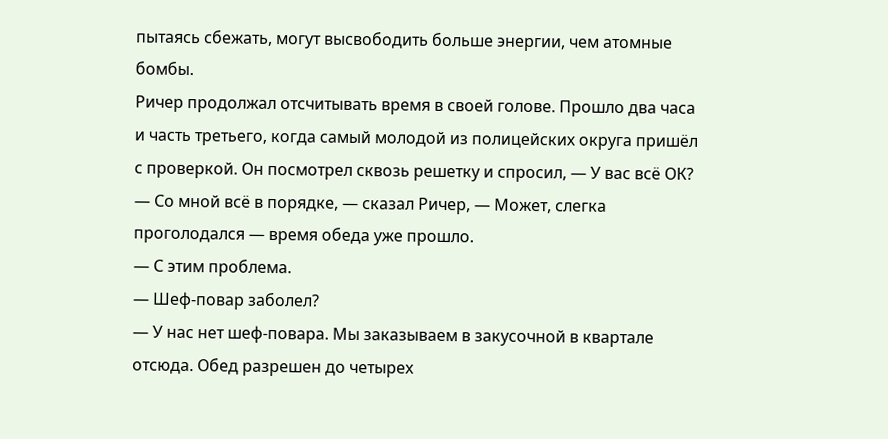пытаясь сбежать, могут высвободить больше энергии, чем атомные бомбы.
Ричер продолжал отсчитывать время в своей голове. Прошло два часа и часть третьего, когда самый молодой из полицейских округа пришёл с проверкой. Он посмотрел сквозь решетку и спросил, — У вас всё ОК?
— Со мной всё в порядке, — сказал Ричер, — Может, слегка проголодался — время обеда уже прошло.
— С этим проблема.
— Шеф-повар заболел?
— У нас нет шеф-повара. Мы заказываем в закусочной в квартале отсюда. Обед разрешен до четырех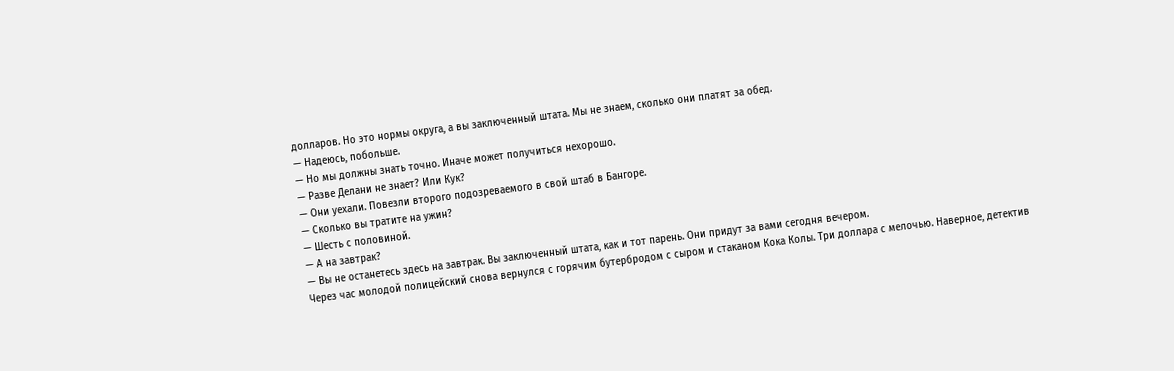долларов. Но это нормы округа, а вы заключенный штата. Мы не знаем, сколько они платят за обед.
— Надеюсь, побольше.
— Но мы должны знать точно. Иначе может получиться нехорошо.
— Разве Делани не знает? Или Кук?
— Они уехали. Повезли второго подозреваемого в свой штаб в Бангоре.
— Сколько вы тратите на ужин?
— Шесть с половиной.
— А на завтрак?
— Вы не останетесь здесь на завтрак. Вы заключенный штата, как и тот парень. Они придут за вами сегодня вечером.
Через час молодой полицейский снова вернулся с горячим бутербродом с сыром и стаканом Кока Колы. Три доллара с мелочью. Наверное, детектив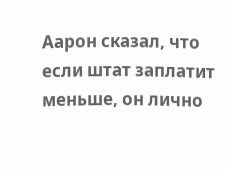Аарон сказал, что если штат заплатит меньше, он лично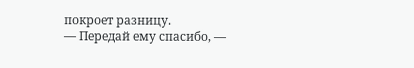покроет разницу.
— Передай ему спасибо, —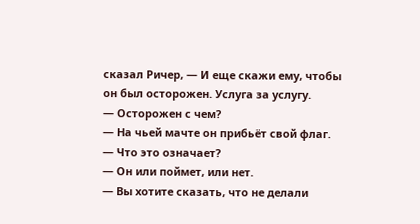сказал Ричер, — И еще скажи ему, чтобы он был осторожен. Услуга за услугу.
— Осторожен с чем?
— На чьей мачте он прибьёт свой флаг.
— Что это означает?
— Он или поймет, или нет.
— Вы хотите сказать, что не делали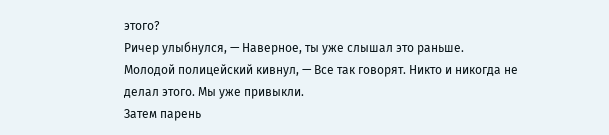этого?
Ричер улыбнулся, — Наверное, ты уже слышал это раньше.
Молодой полицейский кивнул, — Все так говорят. Никто и никогда не делал этого. Мы уже привыкли.
Затем парень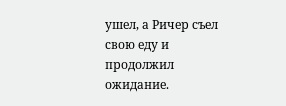ушел, а Ричер съел свою еду и продолжил ожидание.